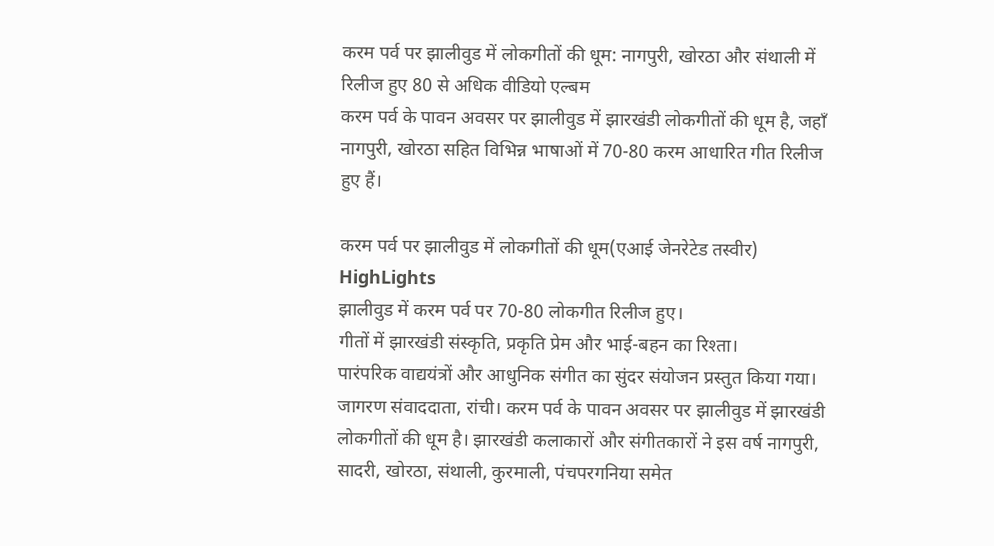करम पर्व पर झालीवुड में लोकगीतों की धूम: नागपुरी, खोरठा और संथाली में रिलीज हुए 80 से अधिक वीडियो एल्बम
करम पर्व के पावन अवसर पर झालीवुड में झारखंडी लोकगीतों की धूम है, जहाँ नागपुरी, खोरठा सहित विभिन्न भाषाओं में 70-80 करम आधारित गीत रिलीज हुए हैं।

करम पर्व पर झालीवुड में लोकगीतों की धूम(एआई जेनरेटेड तस्वीर)
HighLights
झालीवुड में करम पर्व पर 70-80 लोकगीत रिलीज हुए।
गीतों में झारखंडी संस्कृति, प्रकृति प्रेम और भाई-बहन का रिश्ता।
पारंपरिक वाद्ययंत्रों और आधुनिक संगीत का सुंदर संयोजन प्रस्तुत किया गया।
जागरण संवाददाता, रांची। करम पर्व के पावन अवसर पर झालीवुड में झारखंडी लोकगीतों की धूम है। झारखंडी कलाकारों और संगीतकारों ने इस वर्ष नागपुरी, सादरी, खोरठा, संथाली, कुरमाली, पंचपरगनिया समेत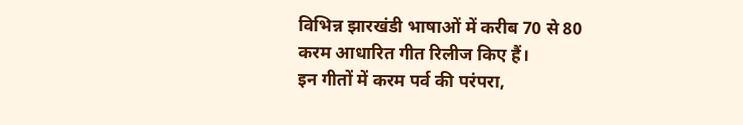विभिन्न झारखंडी भाषाओं में करीब 70 से 80 करम आधारित गीत रिलीज किए हैं।
इन गीतों में करम पर्व की परंपरा,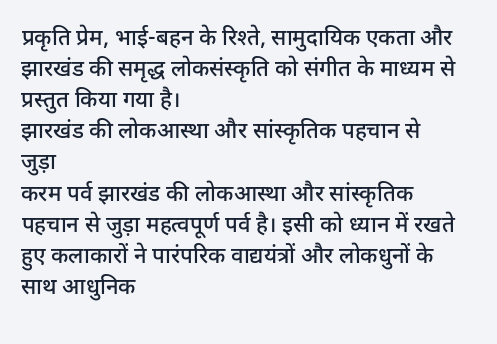प्रकृति प्रेम, भाई-बहन के रिश्ते, सामुदायिक एकता और झारखंड की समृद्ध लोकसंस्कृति को संगीत के माध्यम से प्रस्तुत किया गया है।
झारखंड की लोकआस्था और सांस्कृतिक पहचान से जुड़ा
करम पर्व झारखंड की लोकआस्था और सांस्कृतिक पहचान से जुड़ा महत्वपूर्ण पर्व है। इसी को ध्यान में रखते हुए कलाकारों ने पारंपरिक वाद्ययंत्रों और लोकधुनों के साथ आधुनिक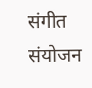संगीत संयोजन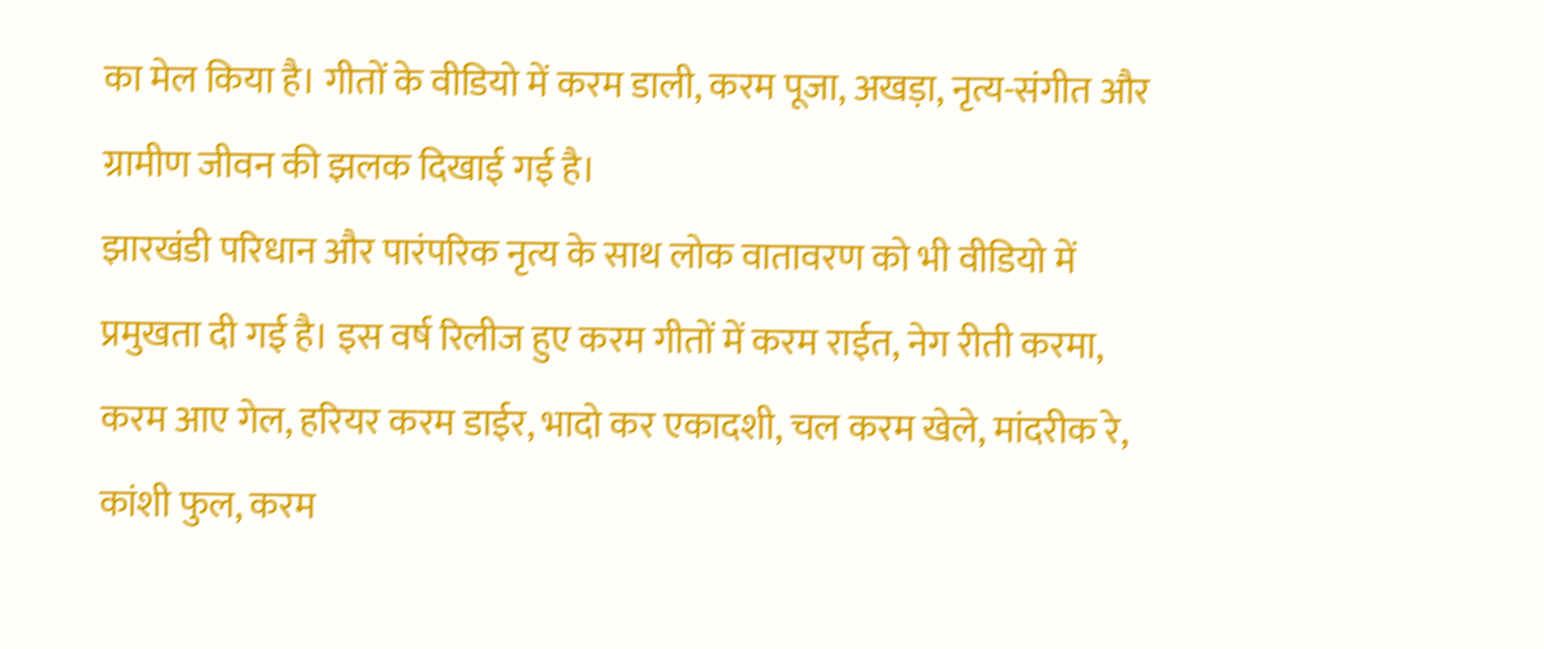का मेल किया है। गीतों के वीडियो में करम डाली, करम पूजा, अखड़ा, नृत्य-संगीत और ग्रामीण जीवन की झलक दिखाई गई है।
झारखंडी परिधान और पारंपरिक नृत्य के साथ लोक वातावरण को भी वीडियो में प्रमुखता दी गई है। इस वर्ष रिलीज हुए करम गीतों में करम राईत, नेग रीती करमा, करम आए गेल, हरियर करम डाईर, भादो कर एकादशी, चल करम खेले, मांदरीक रे, कांशी फुल, करम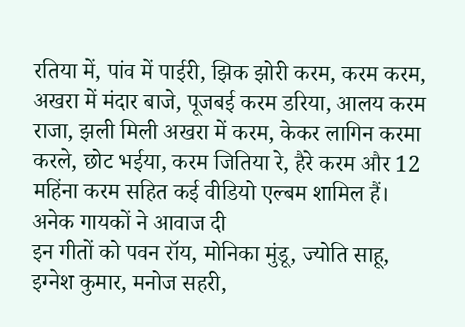रतिया में, पांव में पाईरी, झिक झोरी करम, करम करम, अखरा में मंदार बाजे, पूजबई करम डरिया, आलय करम राजा, झली मिली अखरा में करम, केकर लागिन करमा करले, छोट भईया, करम जितिया रे, हैरे करम और 12 महिंना करम सहित कई वीडियो एल्बम शामिल हैं।
अनेक गायकों ने आवाज दी
इन गीतों को पवन रॉय, मोनिका मुंडू, ज्योति साहू, इग्नेश कुमार, मनोज सहरी,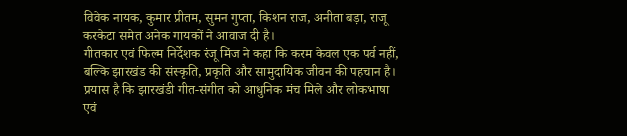विवेक नायक, कुमार प्रीतम, सुमन गुप्ता, किशन राज, अनीता बड़ा, राजू करकेटा समेत अनेक गायकों ने आवाज दी है।
गीतकार एवं फिल्म निर्देशक रंजू मिंज ने कहा कि करम केवल एक पर्व नहीं, बल्कि झारखंड की संस्कृति, प्रकृति और सामुदायिक जीवन की पहचान है। प्रयास है कि झारखंडी गीत-संगीत को आधुनिक मंच मिले और लोकभाषा एवं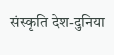संस्कृति देश-दुनिया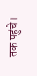तक पहुंचे।